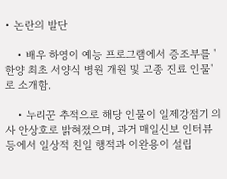• 논란의 발단

    • 배우 하영이 예능 프로그램에서 증조부를 '한양 최초 서양식 병원 개원 및 고종 진료 인물'로 소개함.

    • 누리꾼 추적으로 해당 인물이 일제강점기 의사 안상호로 밝혀졌으며, 과거 매일신보 인터뷰 등에서 일상적 친일 행적과 이완용이 설립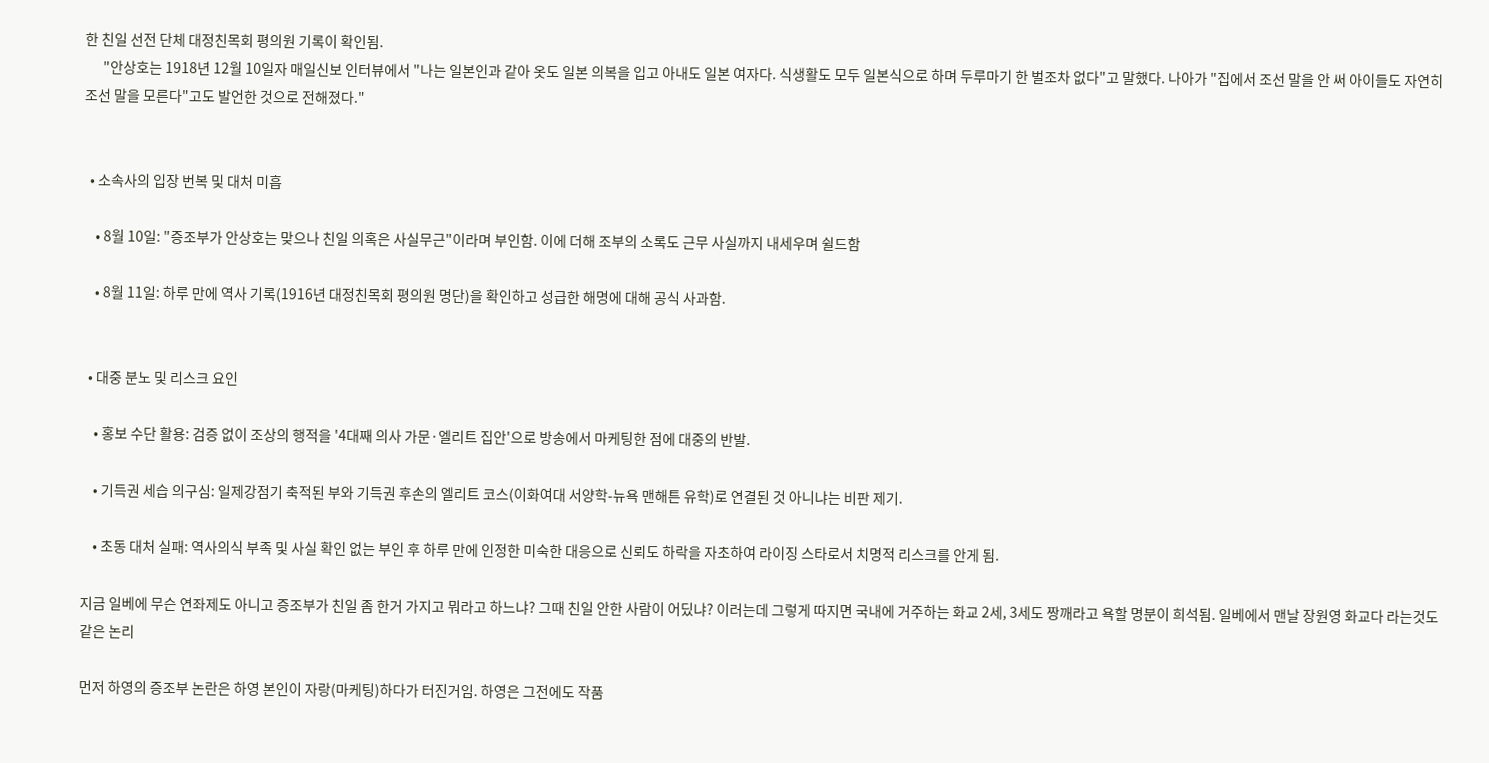한 친일 선전 단체 대정친목회 평의원 기록이 확인됨.
      "안상호는 1918년 12월 10일자 매일신보 인터뷰에서 "나는 일본인과 같아 옷도 일본 의복을 입고 아내도 일본 여자다. 식생활도 모두 일본식으로 하며 두루마기 한 벌조차 없다"고 말했다. 나아가 "집에서 조선 말을 안 써 아이들도 자연히 조선 말을 모른다"고도 발언한 것으로 전해졌다."


  • 소속사의 입장 번복 및 대처 미흡

    • 8월 10일: "증조부가 안상호는 맞으나 친일 의혹은 사실무근"이라며 부인함. 이에 더해 조부의 소록도 근무 사실까지 내세우며 쉴드함

    • 8월 11일: 하루 만에 역사 기록(1916년 대정친목회 평의원 명단)을 확인하고 성급한 해명에 대해 공식 사과함.


  • 대중 분노 및 리스크 요인

    • 홍보 수단 활용: 검증 없이 조상의 행적을 '4대째 의사 가문·엘리트 집안'으로 방송에서 마케팅한 점에 대중의 반발.

    • 기득권 세습 의구심: 일제강점기 축적된 부와 기득권 후손의 엘리트 코스(이화여대 서양학-뉴욕 맨해튼 유학)로 연결된 것 아니냐는 비판 제기.

    • 초동 대처 실패: 역사의식 부족 및 사실 확인 없는 부인 후 하루 만에 인정한 미숙한 대응으로 신뢰도 하락을 자초하여 라이징 스타로서 치명적 리스크를 안게 됨.

지금 일베에 무슨 연좌제도 아니고 증조부가 친일 좀 한거 가지고 뭐라고 하느냐? 그때 친일 안한 사람이 어딨냐? 이러는데 그렇게 따지면 국내에 거주하는 화교 2세, 3세도 짱깨라고 욕할 명분이 희석됨. 일베에서 맨날 장원영 화교다 라는것도 같은 논리

먼저 하영의 증조부 논란은 하영 본인이 자랑(마케팅)하다가 터진거임. 하영은 그전에도 작품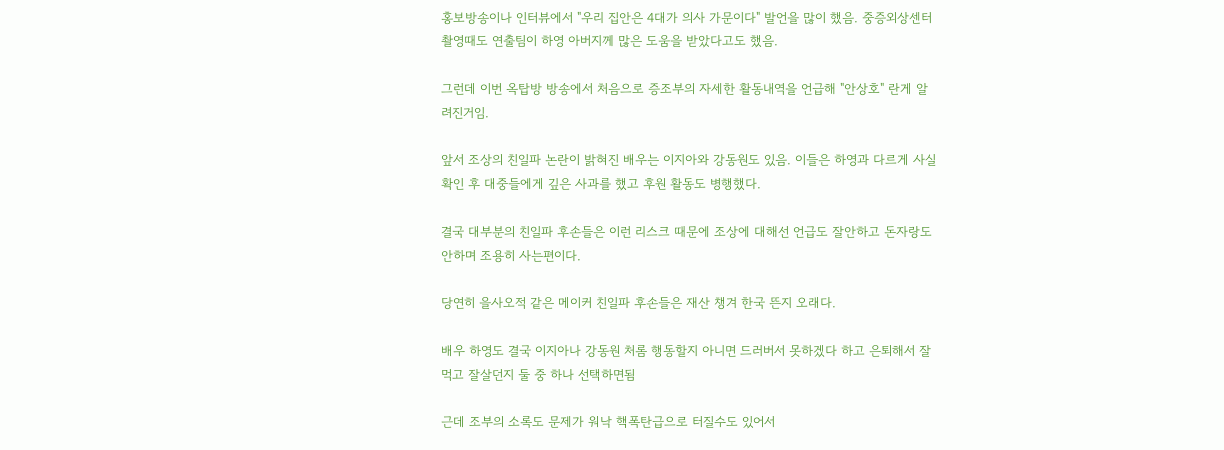홍보방송이나 인터뷰에서 "우리 집안은 4대가 의사 가문이다" 발언을 많이 했음. 중증외상센터 촬영때도 연출팀이 하영 아버지께 많은 도움을 받았다고도 했음.

그런데 이번 옥탑방 방송에서 처음으로 증조부의 자세한 활동내역을 언급해 "안상호" 란게 알려진거임.

앞서 조상의 친일파 논란이 밝혀진 배우는 이지아와 강동원도 있음. 이들은 하영과 다르게 사실 확인 후 대중들에게 깊은 사과를 했고 후원 활동도 병행했다.

결국 대부분의 친일파 후손들은 이런 리스크 때문에 조상에 대해선 언급도 잘안하고 돈자랑도 안하며 조용히 사는편이다.

당연히 을사오적 같은 메이커 친일파 후손들은 재산 챙겨 한국 뜬지 오래다.

배우 하영도 결국 이지아나 강동원 처롬 행동할지 아니면 드러버서 못하겠다 하고 은퇴해서 잘먹고 잘살던지 둘 중 하나 선택하면됨

근데 조부의 소록도 문제가 워낙 핵폭탄급으로 터질수도 있어서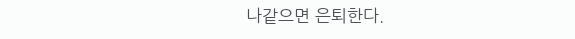나같으면 은퇴한다.